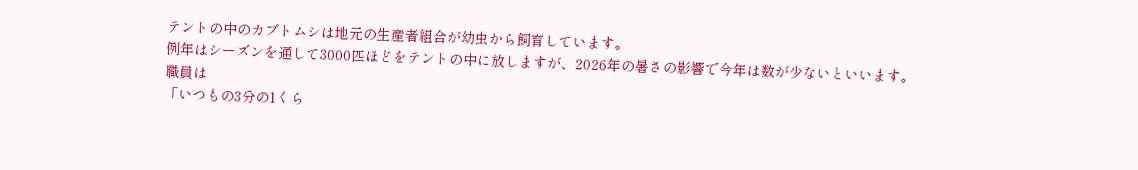テントの中のカブトムシは地元の生産者組合が幼虫から飼育しています。
例年はシーズンを通して3000匹ほどをテントの中に放しますが、2026年の暑さの影響で今年は数が少ないといいます。
職員は
「いつもの3分の1くら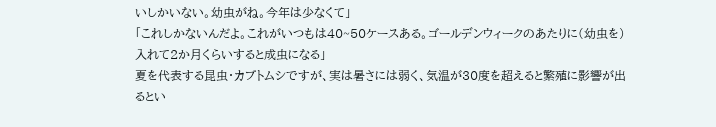いしかいない。幼虫がね。今年は少なくて」
「これしかないんだよ。これがいつもは40~50ケースある。ゴールデンウィークのあたりに(幼虫を)入れて2か月くらいすると成虫になる」
夏を代表する昆虫・カブトムシですが、実は暑さには弱く、気温が30度を超えると繁殖に影響が出るとい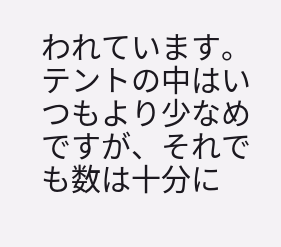われています。
テントの中はいつもより少なめですが、それでも数は十分に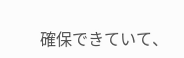確保できていて、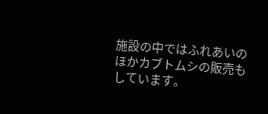施設の中ではふれあいのほかカブトムシの販売もしています。